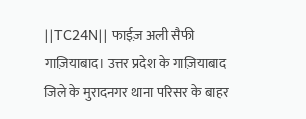||TC24N|| फाईज़ अली सैफी
गाज़ियाबाद। उत्तर प्रदेश के गाज़ियाबाद जिले के मुरादनगर थाना परिसर के बाहर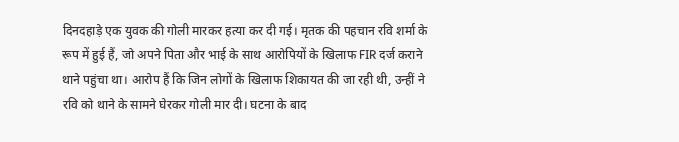दिनदहाड़े एक युवक की गोली मारकर हत्या कर दी गई। मृतक की पहचान रवि शर्मा के रूप में हुई हैं, जो अपने पिता और भाई के साथ आरोपियों के खिलाफ FIR दर्ज कराने थाने पहुंचा था। आरोप हैं कि जिन लोगों के खिलाफ शिकायत की जा रही थी, उन्हीं ने रवि को थाने के सामने घेरकर गोली मार दी। घटना के बाद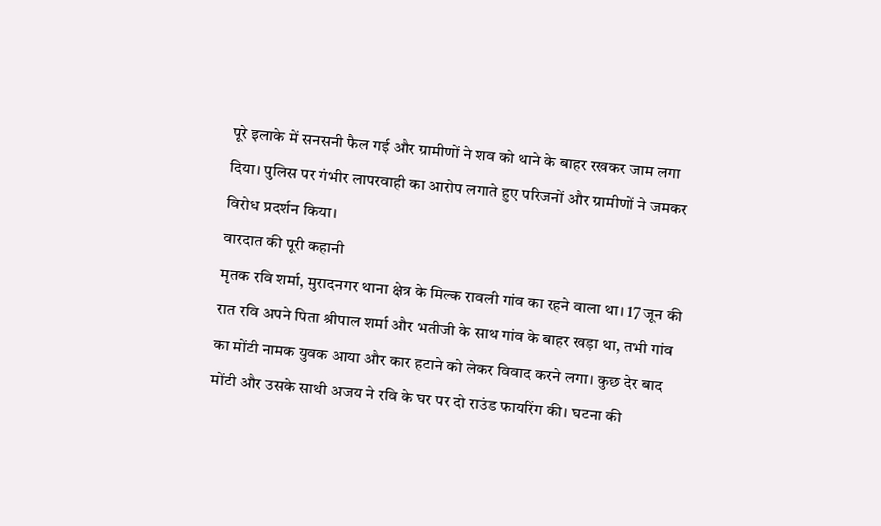पूरे इलाके में सनसनी फैल गई और ग्रामीणों ने शव को थाने के बाहर रखकर जाम लगा दिया। पुलिस पर गंभीर लापरवाही का आरोप लगाते हुए परिजनों और ग्रामीणों ने जमकर विरोध प्रदर्शन किया।
वारदात की पूरी कहानी
मृतक रवि शर्मा, मुरादनगर थाना क्षेत्र के मिल्क रावली गांव का रहने वाला था। 17 जून की रात रवि अपने पिता श्रीपाल शर्मा और भतीजी के साथ गांव के बाहर खड़ा था, तभी गांव का मोंटी नामक युवक आया और कार हटाने को लेकर विवाद करने लगा। कुछ देर बाद मोंटी और उसके साथी अजय ने रवि के घर पर दो राउंड फायरिंग की। घटना की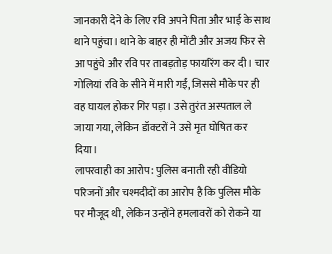जानकारी देने के लिए रवि अपने पिता और भाई के साथ थाने पहुंचा। थाने के बाहर ही मोंटी और अजय फिर से आ पहुंचे और रवि पर ताबड़तोड़ फायरिंग कर दी। चार गोलियां रवि के सीने में मारी गईं, जिससे मौके पर ही वह घायल होकर गिर पड़ा। उसे तुरंत अस्पताल ले जाया गया, लेकिन डॉक्टरों ने उसे मृत घोषित कर दिया।
लापरवाही का आरोप: पुलिस बनाती रही वीडियो
परिजनों और चश्मदीदों का आरोप है कि पुलिस मौके पर मौजूद थी, लेकिन उन्होंने हमलावरों को रोकने या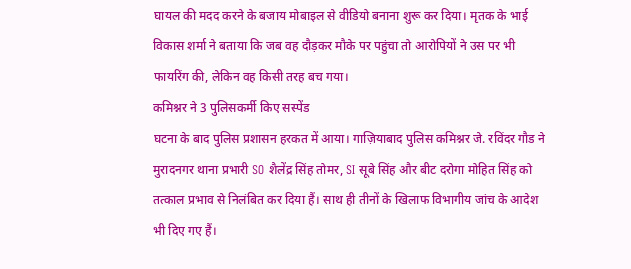घायल की मदद करने के बजाय मोबाइल से वीडियो बनाना शुरू कर दिया। मृतक के भाई विकास शर्मा ने बताया कि जब वह दौड़कर मौके पर पहुंचा तो आरोपियों ने उस पर भी फायरिंग की, लेकिन वह किसी तरह बच गया।
कमिश्नर ने 3 पुलिसकर्मी किए सस्पेंड
घटना के बाद पुलिस प्रशासन हरकत में आया। गाज़ियाबाद पुलिस कमिश्नर जे. रविंदर गौड ने मुरादनगर थाना प्रभारी SO शैलेंद्र सिंह तोमर, SI सूबे सिंह और बीट दरोगा मोहित सिंह को तत्काल प्रभाव से निलंबित कर दिया हैं। साथ ही तीनों के खिलाफ विभागीय जांच के आदेश भी दिए गए हैं।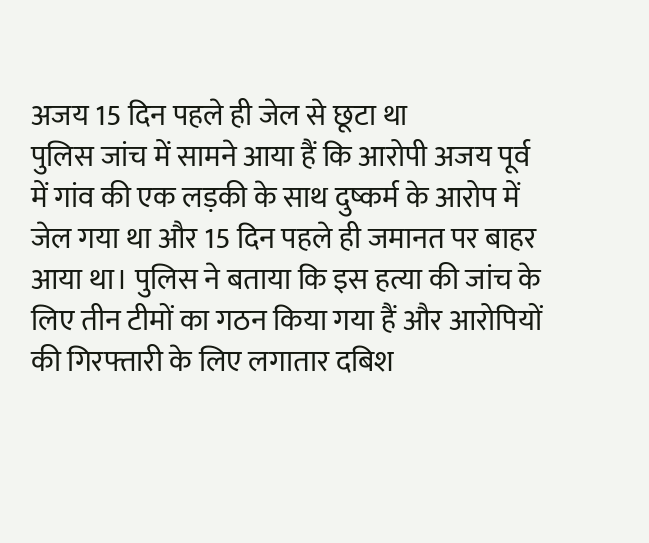अजय 15 दिन पहले ही जेल से छूटा था
पुलिस जांच में सामने आया हैं कि आरोपी अजय पूर्व में गांव की एक लड़की के साथ दुष्कर्म के आरोप में जेल गया था और 15 दिन पहले ही जमानत पर बाहर आया था। पुलिस ने बताया कि इस हत्या की जांच के लिए तीन टीमों का गठन किया गया हैं और आरोपियों की गिरफ्तारी के लिए लगातार दबिश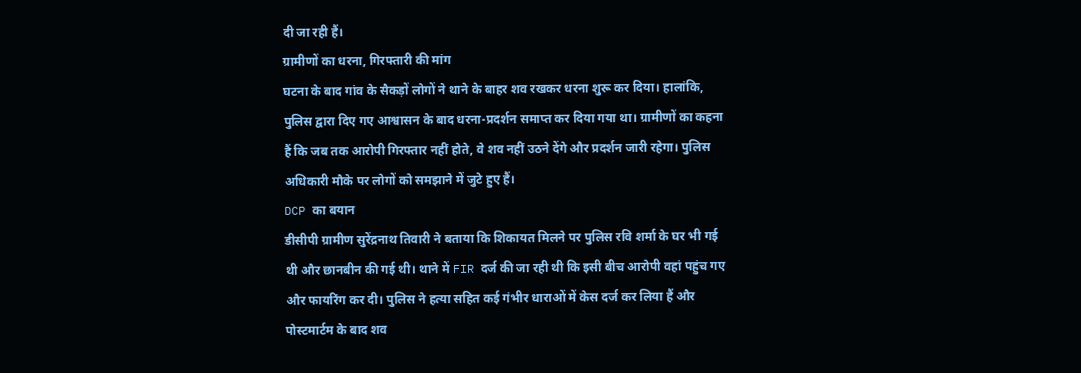दी जा रही हैं।
ग्रामीणों का धरना, गिरफ्तारी की मांग
घटना के बाद गांव के सैकड़ों लोगों ने थाने के बाहर शव रखकर धरना शुरू कर दिया। हालांकि, पुलिस द्वारा दिए गए आश्वासन के बाद धरना-प्रदर्शन समाप्त कर दिया गया था। ग्रामीणों का कहना हैं कि जब तक आरोपी गिरफ्तार नहीं होते, वे शव नहीं उठने देंगे और प्रदर्शन जारी रहेगा। पुलिस अधिकारी मौके पर लोगों को समझाने में जुटे हुए हैं।
DCP का बयान
डीसीपी ग्रामीण सुरेंद्रनाथ तिवारी ने बताया कि शिकायत मिलने पर पुलिस रवि शर्मा के घर भी गई थी और छानबीन की गई थी। थाने में FIR दर्ज की जा रही थी कि इसी बीच आरोपी वहां पहुंच गए और फायरिंग कर दी। पुलिस ने हत्या सहित कई गंभीर धाराओं में केस दर्ज कर लिया हैं और पोस्टमार्टम के बाद शव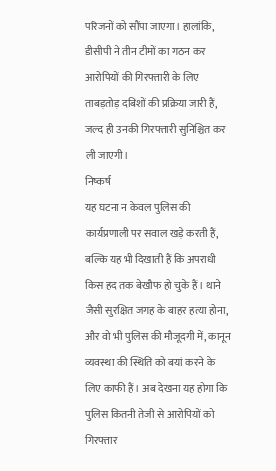परिजनों को सौंपा जाएगा। हालांकि, डीसीपी ने तीन टीमों का गठन कर आरोपियों की गिरफ्तारी के लिए ताबड़तोड़ दबिशों की प्रक्रिया जारी हैं, जल्द ही उनकी गिरफ्तारी सुनिश्चित कर ली जाएगी।
निष्कर्ष
यह घटना न केवल पुलिस की कार्यप्रणाली पर सवाल खड़े करती हैं, बल्कि यह भी दिखाती हैं कि अपराधी किस हद तक बेखौफ हो चुके हैं। थाने जैसी सुरक्षित जगह के बाहर हत्या होना, और वो भी पुलिस की मौजूदगी में, कानून व्यवस्था की स्थिति को बयां करने के लिए काफी हैं। अब देखना यह होगा कि पुलिस कितनी तेजी से आरोपियों को गिरफ्तार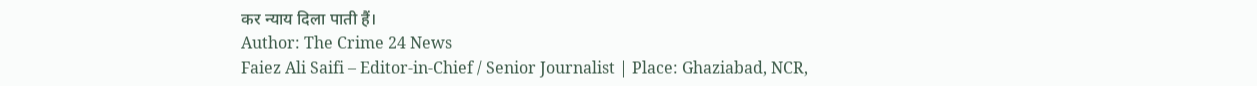कर न्याय दिला पाती हैं।
Author: The Crime 24 News
Faiez Ali Saifi – Editor-in-Chief / Senior Journalist | Place: Ghaziabad, NCR,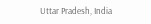Uttar Pradesh, India